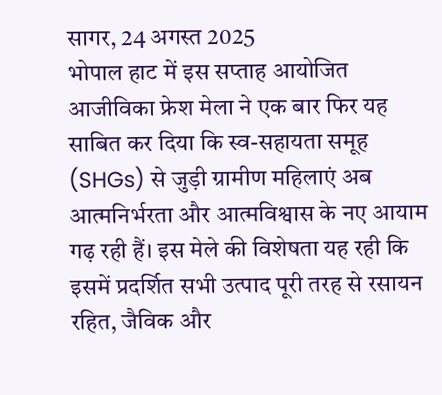सागर, 24 अगस्त 2025
भोपाल हाट में इस सप्ताह आयोजित आजीविका फ्रेश मेला ने एक बार फिर यह साबित कर दिया कि स्व-सहायता समूह (SHGs) से जुड़ी ग्रामीण महिलाएं अब आत्मनिर्भरता और आत्मविश्वास के नए आयाम गढ़ रही हैं। इस मेले की विशेषता यह रही कि इसमें प्रदर्शित सभी उत्पाद पूरी तरह से रसायन रहित, जैविक और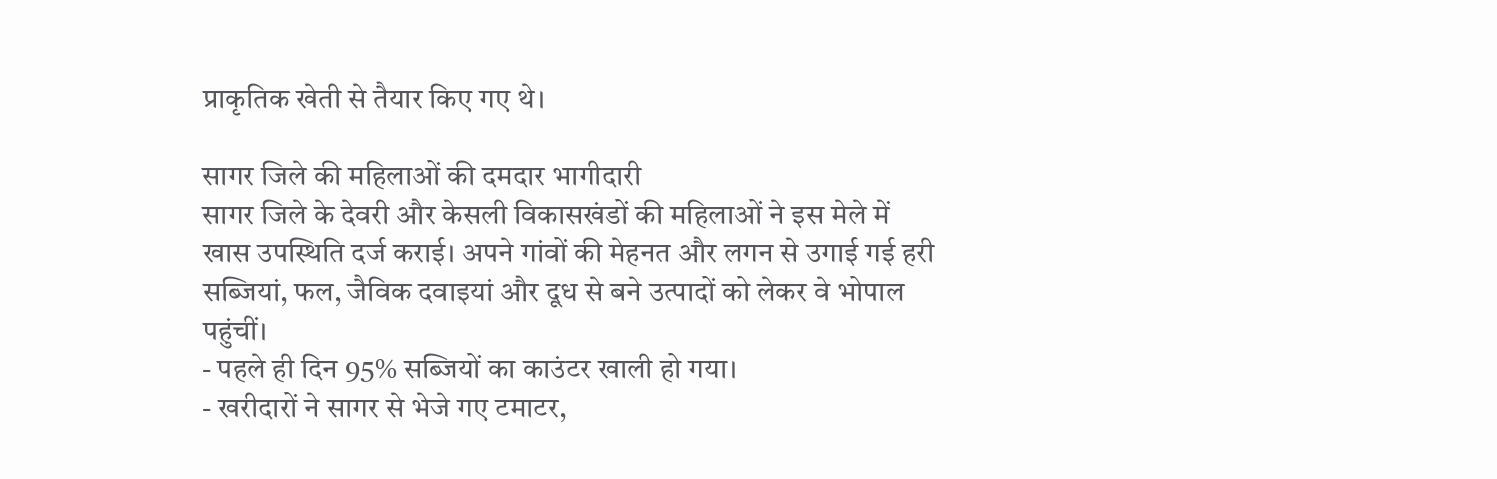प्राकृतिक खेती से तैयार किए गए थे।

सागर जिले की महिलाओं की दमदार भागीदारी
सागर जिले के देवरी और केसली विकासखंडों की महिलाओं ने इस मेले में खास उपस्थिति दर्ज कराई। अपने गांवों की मेहनत और लगन से उगाई गई हरी सब्जियां, फल, जैविक दवाइयां और दूध से बने उत्पादों को लेकर वे भोपाल पहुंचीं।
- पहले ही दिन 95% सब्जियों का काउंटर खाली हो गया।
- खरीदारों ने सागर से भेजे गए टमाटर,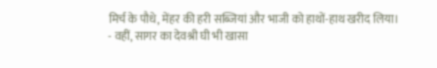मिर्च के पौधे, मेंहर की हरी सब्जियां और भाजी को हाथों-हाथ खरीद लिया।
- वहीं, सागर का देवश्री घी भी खासा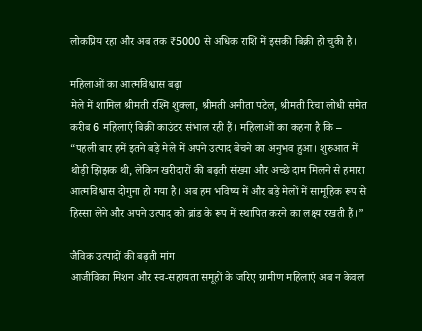लोकप्रिय रहा और अब तक ₹5000 से अधिक राशि में इसकी बिक्री हो चुकी है।

महिलाओं का आत्मविश्वास बढ़ा
मेले में शामिल श्रीमती रश्मि शुक्ला, श्रीमती अनीता पटेल, श्रीमती रिचा लोधी समेत करीब 6 महिलाएं बिक्री काउंटर संभाल रही हैं। महिलाओं का कहना है कि –
“पहली बार हमें इतने बड़े मेले में अपने उत्पाद बेचने का अनुभव हुआ। शुरुआत में थोड़ी झिझक थी, लेकिन खरीदारों की बढ़ती संख्या और अच्छे दाम मिलने से हमारा आत्मविश्वास दोगुना हो गया है। अब हम भविष्य में और बड़े मेलों में सामूहिक रूप से हिस्सा लेने और अपने उत्पाद को ब्रांड के रूप में स्थापित करने का लक्ष्य रखती हैं।”

जैविक उत्पादों की बढ़ती मांग
आजीविका मिशन और स्व-सहायता समूहों के जरिए ग्रामीण महिलाएं अब न केवल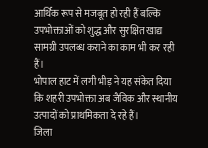आर्थिक रूप से मजबूत हो रही हैं बल्कि उपभोक्ताओं को शुद्ध और सुरक्षित खाद्य सामग्री उपलब्ध कराने का काम भी कर रही हैं।
भोपाल हाट में लगी भीड़ ने यह संकेत दिया कि शहरी उपभोक्ता अब जैविक और स्थानीय उत्पादों को प्राथमिकता दे रहे हैं।
जिला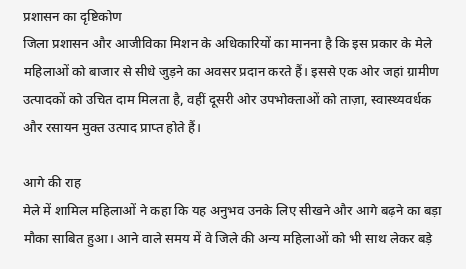प्रशासन का दृष्टिकोण
जिला प्रशासन और आजीविका मिशन के अधिकारियों का मानना है कि इस प्रकार के मेले महिलाओं को बाजार से सीधे जुड़ने का अवसर प्रदान करते हैं। इससे एक ओर जहां ग्रामीण उत्पादकों को उचित दाम मिलता है, वहीं दूसरी ओर उपभोक्ताओं को ताज़ा, स्वास्थ्यवर्धक और रसायन मुक्त उत्पाद प्राप्त होते हैं।

आगे की राह
मेले में शामिल महिलाओं ने कहा कि यह अनुभव उनके लिए सीखने और आगे बढ़ने का बड़ा मौका साबित हुआ। आने वाले समय में वे जिले की अन्य महिलाओं को भी साथ लेकर बड़े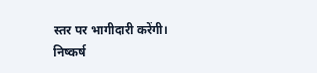स्तर पर भागीदारी करेंगी।
निष्कर्ष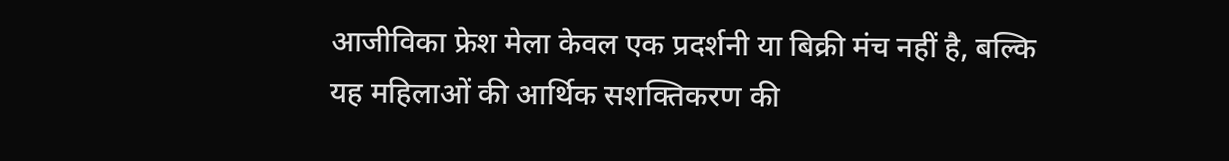आजीविका फ्रेश मेला केवल एक प्रदर्शनी या बिक्री मंच नहीं है, बल्कि यह महिलाओं की आर्थिक सशक्तिकरण की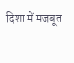दिशा में मजबूत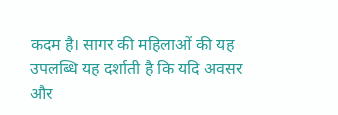कदम है। सागर की महिलाओं की यह उपलब्धि यह दर्शाती है कि यदि अवसर और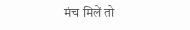मंच मिलें तो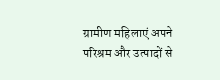ग्रामीण महिलाएं अपने परिश्रम और उत्पादों से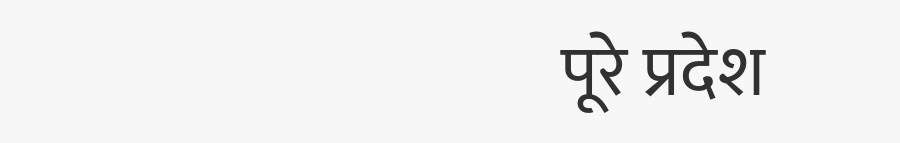पूरे प्रदेश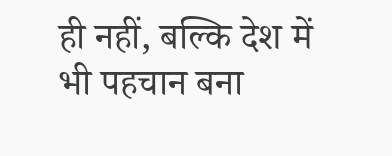ही नहीं, बल्कि देश में भी पहचान बना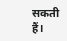सकती हैं।